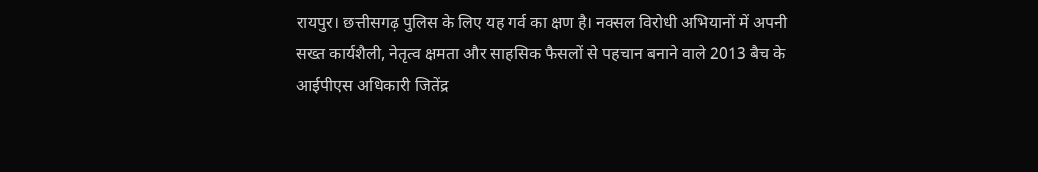रायपुर। छत्तीसगढ़ पुलिस के लिए यह गर्व का क्षण है। नक्सल विरोधी अभियानों में अपनी सख्त कार्यशैली, नेतृत्व क्षमता और साहसिक फैसलों से पहचान बनाने वाले 2013 बैच के आईपीएस अधिकारी जितेंद्र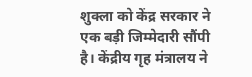शुक्ला को केंद्र सरकार ने एक बड़ी जिम्मेदारी सौंपी है। केंद्रीय गृह मंत्रालय ने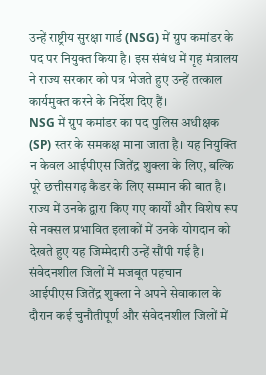उन्हें राष्ट्रीय सुरक्षा गार्ड (NSG) में ग्रुप कमांडर के पद पर नियुक्त किया है। इस संबंध में गृह मंत्रालय ने राज्य सरकार को पत्र भेजते हुए उन्हें तत्काल कार्यमुक्त करने के निर्देश दिए हैं।
NSG में ग्रुप कमांडर का पद पुलिस अधीक्षक (SP) स्तर के समकक्ष माना जाता है। यह नियुक्ति न केवल आईपीएस जितेंद्र शुक्ला के लिए, बल्कि पूरे छत्तीसगढ़ कैडर के लिए सम्मान की बात है। राज्य में उनके द्वारा किए गए कार्यों और विशेष रूप से नक्सल प्रभावित इलाकों में उनके योगदान को देखते हुए यह जिम्मेदारी उन्हें सौंपी गई है।
संवेदनशील जिलों में मजबूत पहचान
आईपीएस जितेंद्र शुक्ला ने अपने सेवाकाल के दौरान कई चुनौतीपूर्ण और संवेदनशील जिलों में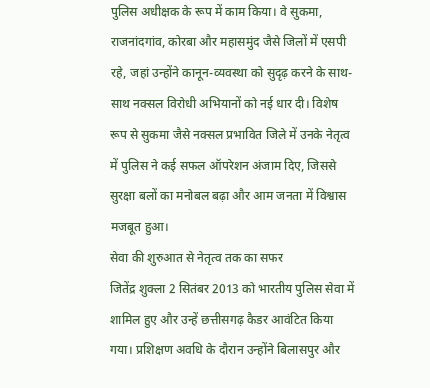पुलिस अधीक्षक के रूप में काम किया। वे सुकमा, राजनांदगांव, कोरबा और महासमुंद जैसे जिलों में एसपी रहे, जहां उन्होंने कानून-व्यवस्था को सुदृढ़ करने के साथ-साथ नक्सल विरोधी अभियानों को नई धार दी। विशेष रूप से सुकमा जैसे नक्सल प्रभावित जिले में उनके नेतृत्व में पुलिस ने कई सफल ऑपरेशन अंजाम दिए, जिससे सुरक्षा बलों का मनोबल बढ़ा और आम जनता में विश्वास मजबूत हुआ।
सेवा की शुरुआत से नेतृत्व तक का सफर
जितेंद्र शुक्ला 2 सितंबर 2013 को भारतीय पुलिस सेवा में शामिल हुए और उन्हें छत्तीसगढ़ कैडर आवंटित किया गया। प्रशिक्षण अवधि के दौरान उन्होंने बिलासपुर और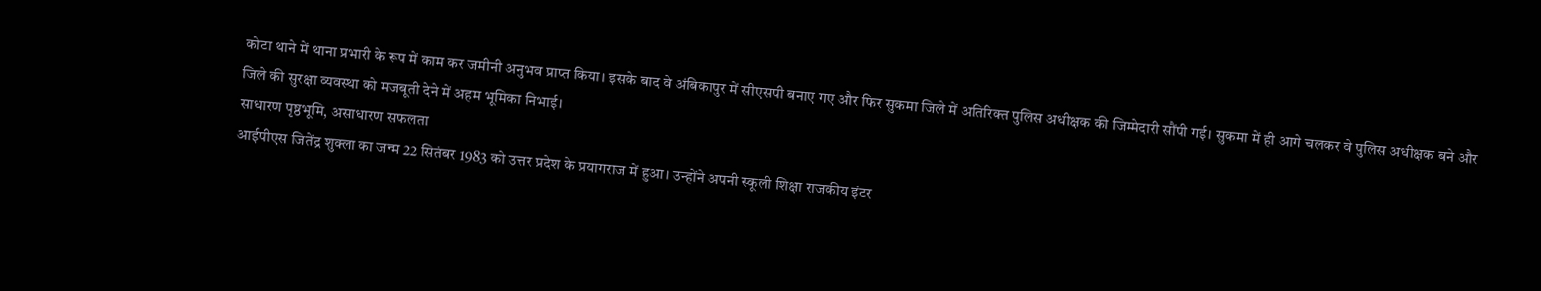कोटा थाने में थाना प्रभारी के रूप में काम कर जमीनी अनुभव प्राप्त किया। इसके बाद वे अंबिकापुर में सीएसपी बनाए गए और फिर सुकमा जिले में अतिरिक्त पुलिस अधीक्षक की जिम्मेदारी सौंपी गई। सुकमा में ही आगे चलकर वे पुलिस अधीक्षक बने और जिले की सुरक्षा व्यवस्था को मजबूती देने में अहम भूमिका निभाई।
साधारण पृष्ठभूमि, असाधारण सफलता
आईपीएस जितेंद्र शुक्ला का जन्म 22 सितंबर 1983 को उत्तर प्रदेश के प्रयागराज में हुआ। उन्होंने अपनी स्कूली शिक्षा राजकीय इंटर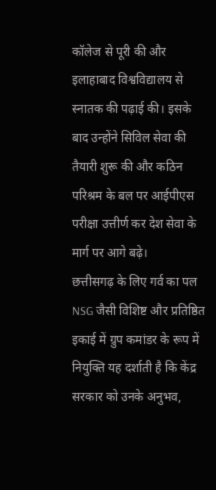कॉलेज से पूरी की और इलाहाबाद विश्वविद्यालय से स्नातक की पढ़ाई की। इसके बाद उन्होंने सिविल सेवा की तैयारी शुरू की और कठिन परिश्रम के बल पर आईपीएस परीक्षा उत्तीर्ण कर देश सेवा के मार्ग पर आगे बढ़े।
छत्तीसगढ़ के लिए गर्व का पल
NSG जैसी विशिष्ट और प्रतिष्ठित इकाई में ग्रुप कमांडर के रूप में नियुक्ति यह दर्शाती है कि केंद्र सरकार को उनके अनुभव,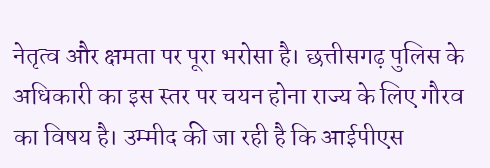नेतृत्व और क्षमता पर पूरा भरोसा है। छत्तीसगढ़ पुलिस के अधिकारी का इस स्तर पर चयन होना राज्य के लिए गौरव का विषय है। उम्मीद की जा रही है कि आईपीएस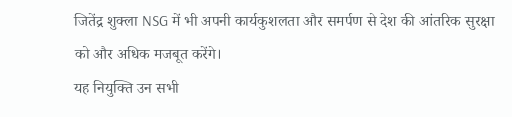जितेंद्र शुक्ला NSG में भी अपनी कार्यकुशलता और समर्पण से देश की आंतरिक सुरक्षा को और अधिक मजबूत करेंगे।
यह नियुक्ति उन सभी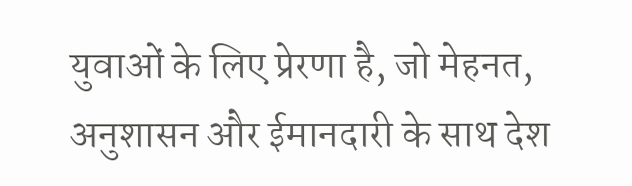युवाओं के लिए प्रेरणा है, जो मेहनत, अनुशासन और ईमानदारी के साथ देश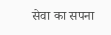सेवा का सपना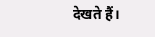देखते हैं।